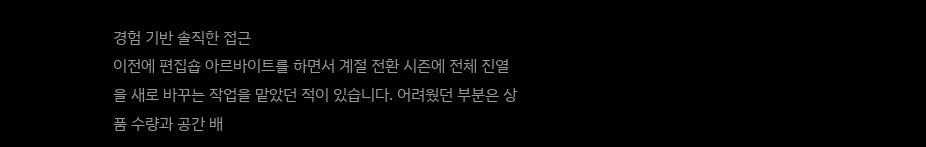경험 기반 솔직한 접근
이전에 편집숍 아르바이트를 하면서 계절 전환 시즌에 전체 진열을 새로 바꾸는 작업을 맡았던 적이 있습니다. 어려웠던 부분은 상품 수량과 공간 배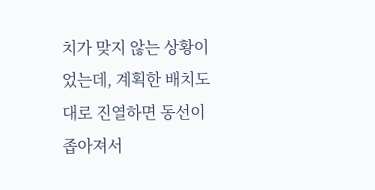치가 맞지 않는 상황이었는데, 계획한 배치도대로 진열하면 동선이 좁아져서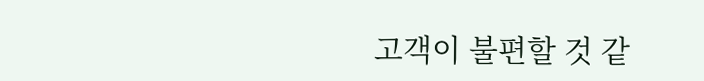고객이 불편할 것 같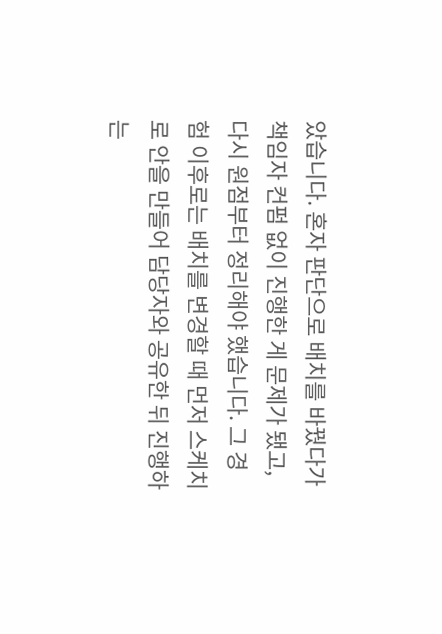았습니다. 혼자 판단으로 배치를 바꿨다가 책임자 컨펌 없이 진행한 게 문제가 됐고, 다시 원점부터 정리해야 했습니다. 그 경험 이후로는 배치를 변경할 때 먼저 스케치로 안을 만들어 담당자와 공유한 뒤 진행하는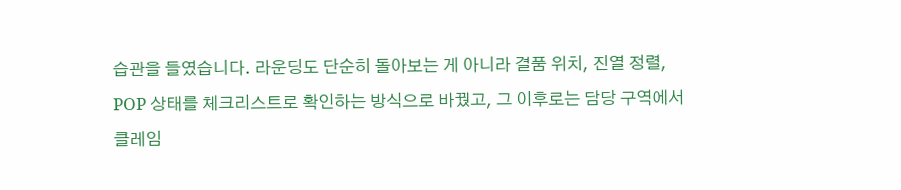습관을 들였습니다. 라운딩도 단순히 돌아보는 게 아니라 결품 위치, 진열 정렬, POP 상태를 체크리스트로 확인하는 방식으로 바꿨고, 그 이후로는 담당 구역에서 클레임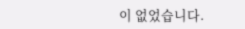이 없었습니다.